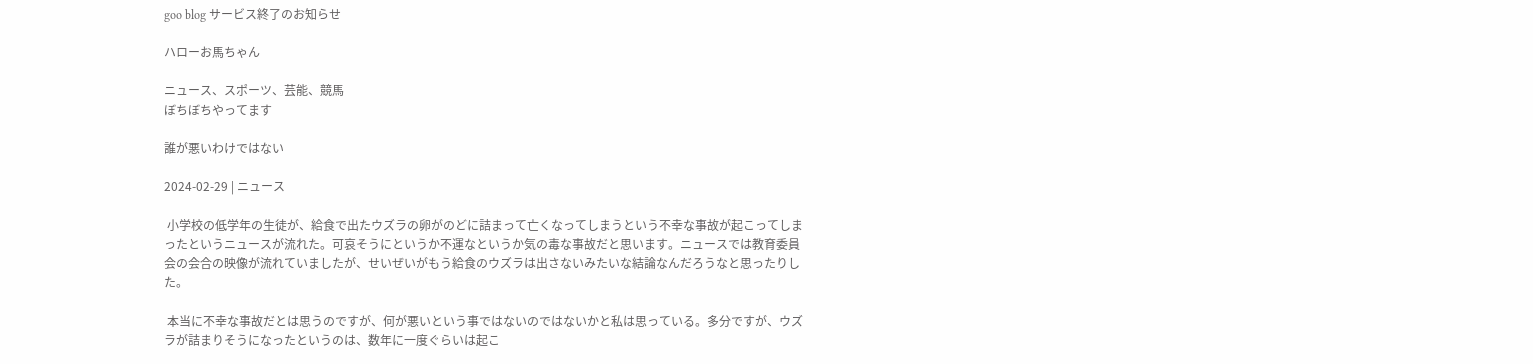goo blog サービス終了のお知らせ

ハローお馬ちゃん

ニュース、スポーツ、芸能、競馬
ぼちぼちやってます

誰が悪いわけではない

2024-02-29 | ニュース

 小学校の低学年の生徒が、給食で出たウズラの卵がのどに詰まって亡くなってしまうという不幸な事故が起こってしまったというニュースが流れた。可哀そうにというか不運なというか気の毒な事故だと思います。ニュースでは教育委員会の会合の映像が流れていましたが、せいぜいがもう給食のウズラは出さないみたいな結論なんだろうなと思ったりした。

 本当に不幸な事故だとは思うのですが、何が悪いという事ではないのではないかと私は思っている。多分ですが、ウズラが詰まりそうになったというのは、数年に一度ぐらいは起こ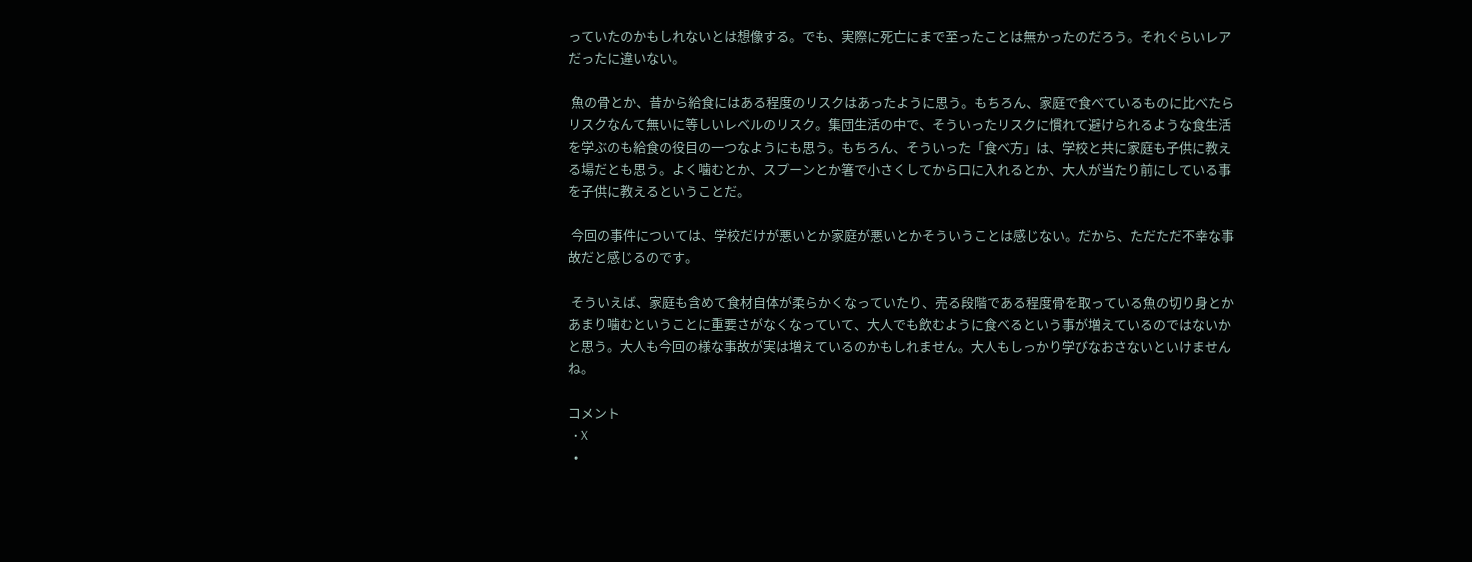っていたのかもしれないとは想像する。でも、実際に死亡にまで至ったことは無かったのだろう。それぐらいレアだったに違いない。

 魚の骨とか、昔から給食にはある程度のリスクはあったように思う。もちろん、家庭で食べているものに比べたらリスクなんて無いに等しいレベルのリスク。集団生活の中で、そういったリスクに慣れて避けられるような食生活を学ぶのも給食の役目の一つなようにも思う。もちろん、そういった「食べ方」は、学校と共に家庭も子供に教える場だとも思う。よく噛むとか、スプーンとか箸で小さくしてから口に入れるとか、大人が当たり前にしている事を子供に教えるということだ。

 今回の事件については、学校だけが悪いとか家庭が悪いとかそういうことは感じない。だから、ただただ不幸な事故だと感じるのです。

 そういえば、家庭も含めて食材自体が柔らかくなっていたり、売る段階である程度骨を取っている魚の切り身とかあまり噛むということに重要さがなくなっていて、大人でも飲むように食べるという事が増えているのではないかと思う。大人も今回の様な事故が実は増えているのかもしれません。大人もしっかり学びなおさないといけませんね。

コメント
  • X
  •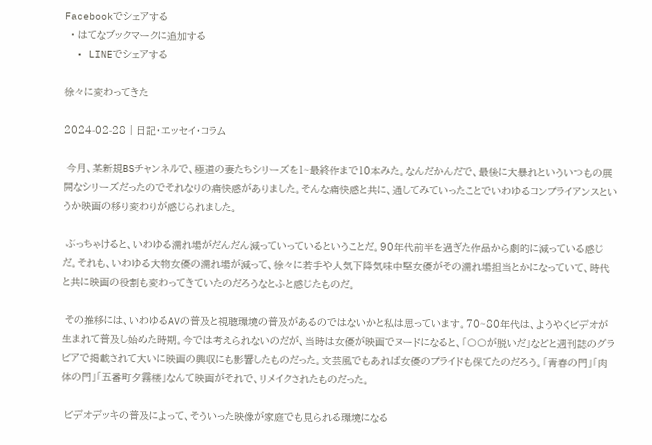Facebookでシェアする
  • はてなブックマークに追加する
  • LINEでシェアする

徐々に変わってきた

2024-02-28 | 日記・エッセイ・コラム

 今月、某新規BSチャンネルで、極道の妻たちシリーズを1~最終作まで10本みた。なんだかんだで、最後に大暴れといういつもの展開なシリーズだったのでそれなりの痛快感がありました。そんな痛快感と共に、通してみていったことでいわゆるコンプライアンスというか映画の移り変わりが感じられました。

 ぶっちゃけると、いわゆる濡れ場がだんだん減っていっているということだ。90年代前半を過ぎた作品から劇的に減っている感じだ。それも、いわゆる大物女優の濡れ場が減って、徐々に若手や人気下降気味中堅女優がその濡れ場担当とかになっていて、時代と共に映画の役割も変わってきていたのだろうなとふと感じたものだ。

 その推移には、いわゆるAVの普及と視聴環境の普及があるのではないかと私は思っています。70~80年代は、ようやくビデオが生まれて普及し始めた時期。今では考えられないのだが、当時は女優が映画でヌードになると、「〇〇が脱いだ」などと週刊誌のグラビアで掲載されて大いに映画の興収にも影響したものだった。文芸風でもあれば女優のプライドも保てたのだろう。「青春の門」「肉体の門」「五番町夕霧楼」なんて映画がそれで、リメイクされたものだった。

 ビデオデッキの普及によって、そういった映像が家庭でも見られる環境になる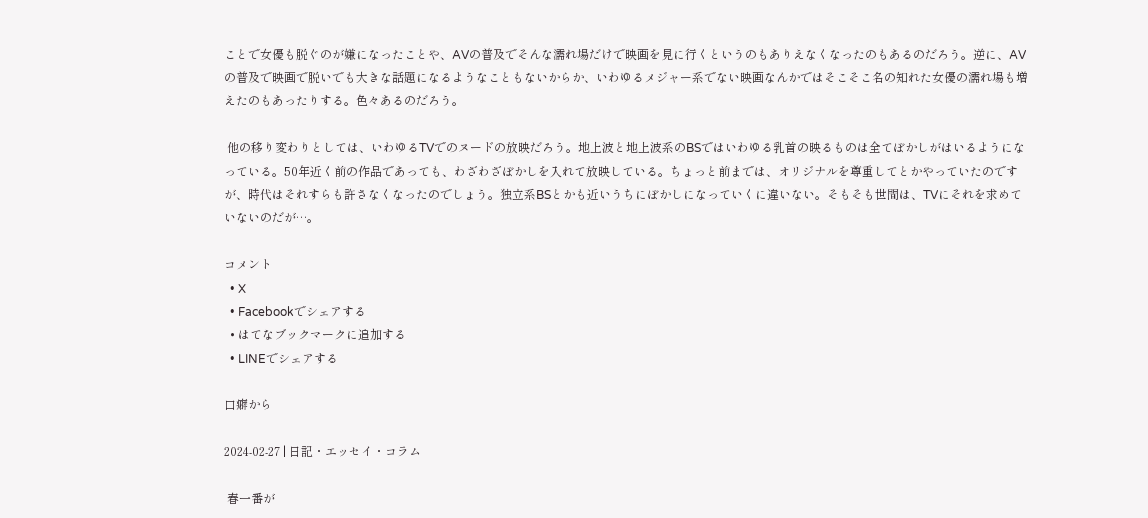ことで女優も脱ぐのが嫌になったことや、AVの普及でそんな濡れ場だけで映画を見に行くというのもありえなくなったのもあるのだろう。逆に、AVの普及で映画で脱いでも大きな話題になるようなこともないからか、いわゆるメジャー系でない映画なんかではそこそこ名の知れた女優の濡れ場も増えたのもあったりする。色々あるのだろう。

 他の移り変わりとしては、いわゆるTVでのヌードの放映だろう。地上波と地上波系のBSではいわゆる乳首の映るものは全てぼかしがはいるようになっている。50年近く前の作品であっても、わざわざぼかしを入れて放映している。ちょっと前までは、オリジナルを尊重してとかやっていたのですが、時代はそれすらも許さなくなったのでしょう。独立系BSとかも近いうちにぼかしになっていくに違いない。そもそも世間は、TVにそれを求めていないのだが…。

コメント
  • X
  • Facebookでシェアする
  • はてなブックマークに追加する
  • LINEでシェアする

口癖から

2024-02-27 | 日記・エッセイ・コラム

 春一番が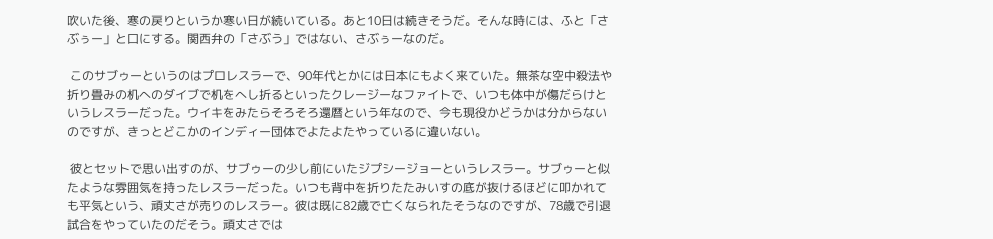吹いた後、寒の戻りというか寒い日が続いている。あと10日は続きそうだ。そんな時には、ふと「さぶぅー」と口にする。関西弁の「さぶう」ではない、さぶぅーなのだ。

 このサブゥーというのはプロレスラーで、90年代とかには日本にもよく来ていた。無茶な空中殺法や折り畳みの机へのダイブで机をへし折るといったクレージーなファイトで、いつも体中が傷だらけというレスラーだった。ウイキをみたらそろそろ還暦という年なので、今も現役かどうかは分からないのですが、きっとどこかのインディー団体でよたよたやっているに違いない。

 彼とセットで思い出すのが、サブゥーの少し前にいたジプシージョーというレスラー。サブゥーと似たような雰囲気を持ったレスラーだった。いつも背中を折りたたみいすの底が抜けるほどに叩かれても平気という、頑丈さが売りのレスラー。彼は既に82歳で亡くなられたそうなのですが、78歳で引退試合をやっていたのだそう。頑丈さでは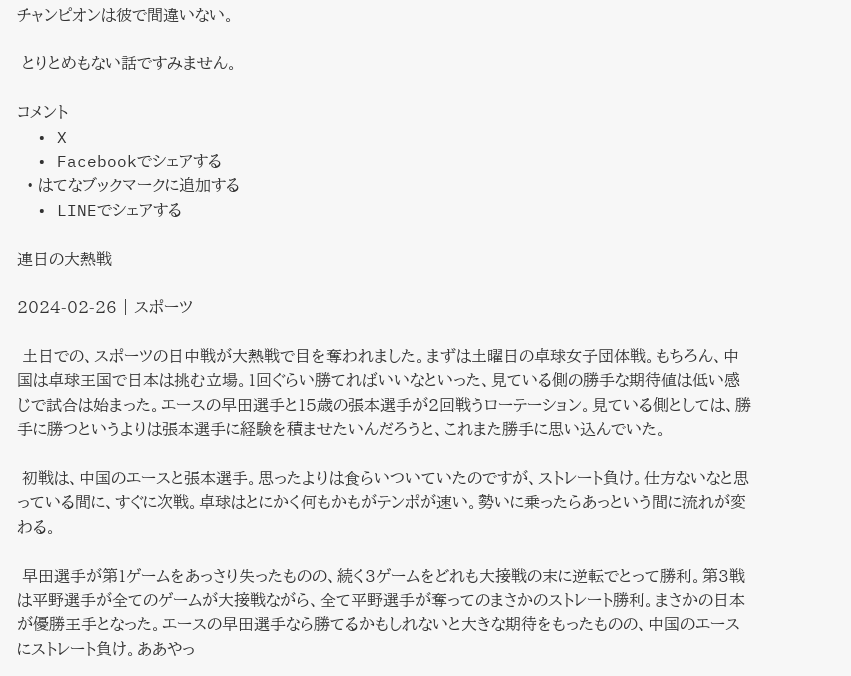チャンピオンは彼で間違いない。

 とりとめもない話ですみません。

コメント
  • X
  • Facebookでシェアする
  • はてなブックマークに追加する
  • LINEでシェアする

連日の大熱戦

2024-02-26 | スポーツ

 土日での、スポーツの日中戦が大熱戦で目を奪われました。まずは土曜日の卓球女子団体戦。もちろん、中国は卓球王国で日本は挑む立場。1回ぐらい勝てればいいなといった、見ている側の勝手な期待値は低い感じで試合は始まった。エースの早田選手と15歳の張本選手が2回戦うローテーション。見ている側としては、勝手に勝つというよりは張本選手に経験を積ませたいんだろうと、これまた勝手に思い込んでいた。

 初戦は、中国のエースと張本選手。思ったよりは食らいついていたのですが、ストレート負け。仕方ないなと思っている間に、すぐに次戦。卓球はとにかく何もかもがテンポが速い。勢いに乗ったらあっという間に流れが変わる。

 早田選手が第1ゲームをあっさり失ったものの、続く3ゲームをどれも大接戦の末に逆転でとって勝利。第3戦は平野選手が全てのゲームが大接戦ながら、全て平野選手が奪ってのまさかのストレート勝利。まさかの日本が優勝王手となった。エースの早田選手なら勝てるかもしれないと大きな期待をもったものの、中国のエースにストレート負け。ああやっ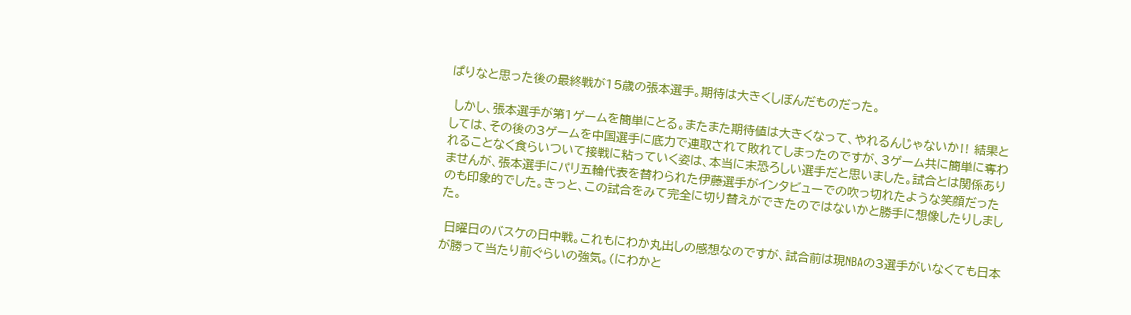ぱりなと思った後の最終戦が15歳の張本選手。期待は大きくしぼんだものだった。

 しかし、張本選手が第1ゲームを簡単にとる。またまた期待値は大きくなって、やれるんじゃないか‼ 結果としては、その後の3ゲームを中国選手に底力で連取されて敗れてしまったのですが、3ゲーム共に簡単に奪われることなく食らいついて接戦に粘っていく姿は、本当に末恐ろしい選手だと思いました。試合とは関係ありませんが、張本選手にパリ五輪代表を替わられた伊藤選手がインタビューでの吹っ切れたような笑顔だったのも印象的でした。きっと、この試合をみて完全に切り替えができたのではないかと勝手に想像したりしました。

 日曜日のバスケの日中戦。これもにわか丸出しの感想なのですが、試合前は現NBAの3選手がいなくても日本が勝って当たり前ぐらいの強気。(にわかと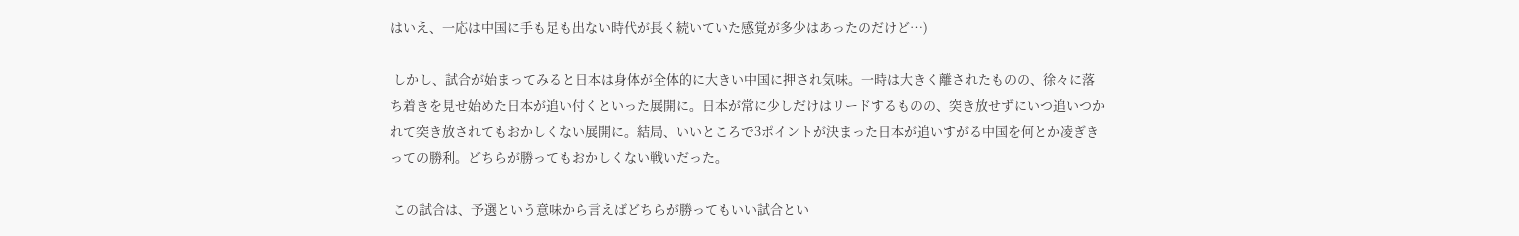はいえ、一応は中国に手も足も出ない時代が長く続いていた感覚が多少はあったのだけど…)

 しかし、試合が始まってみると日本は身体が全体的に大きい中国に押され気味。一時は大きく離されたものの、徐々に落ち着きを見せ始めた日本が追い付くといった展開に。日本が常に少しだけはリードするものの、突き放せずにいつ追いつかれて突き放されてもおかしくない展開に。結局、いいところで3ポイントが決まった日本が追いすがる中国を何とか凌ぎきっての勝利。どちらが勝ってもおかしくない戦いだった。

 この試合は、予選という意味から言えばどちらが勝ってもいい試合とい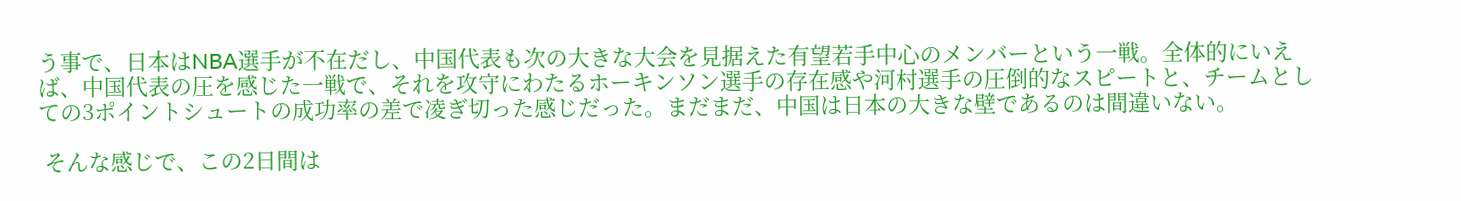う事で、日本はNBA選手が不在だし、中国代表も次の大きな大会を見据えた有望若手中心のメンバーという一戦。全体的にいえば、中国代表の圧を感じた一戦で、それを攻守にわたるホーキンソン選手の存在感や河村選手の圧倒的なスピートと、チームとしての3ポイントシュートの成功率の差で凌ぎ切った感じだった。まだまだ、中国は日本の大きな壁であるのは間違いない。

 そんな感じで、この2日間は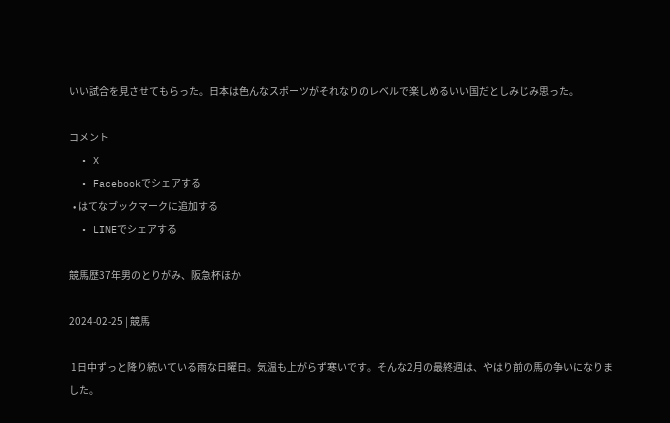いい試合を見させてもらった。日本は色んなスポーツがそれなりのレベルで楽しめるいい国だとしみじみ思った。

コメント
  • X
  • Facebookでシェアする
  • はてなブックマークに追加する
  • LINEでシェアする

競馬歴37年男のとりがみ、阪急杯ほか

2024-02-25 | 競馬

 1日中ずっと降り続いている雨な日曜日。気温も上がらず寒いです。そんな2月の最終週は、やはり前の馬の争いになりました。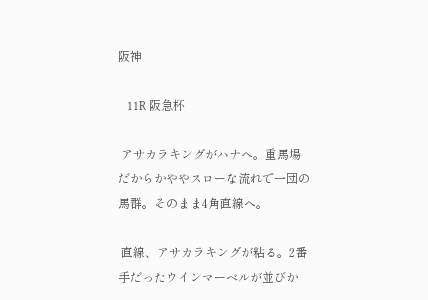阪神

   11R 阪急杯

 アサカラキングがハナへ。重馬場だからかややスローな流れで一団の馬群。そのまま4角直線へ。

 直線、アサカラキングが粘る。2番手だったウインマーベルが並びか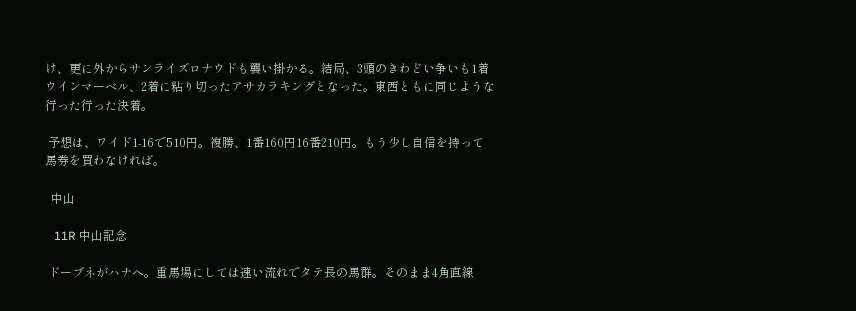け、更に外からサンライズロナウドも襲い掛かる。結局、3頭のきわどい争いも1着ウインマーベル、2着に粘り切ったアサカラキングとなった。東西ともに同じような行った行った決着。

 予想は、ワイド1-16で510円。複勝、1番160円16番210円。もう少し自信を持って馬券を買わなければ。

  中山

   11R 中山記念

 ドーブネがハナへ。重馬場にしては速い流れでタテ長の馬群。そのまま4角直線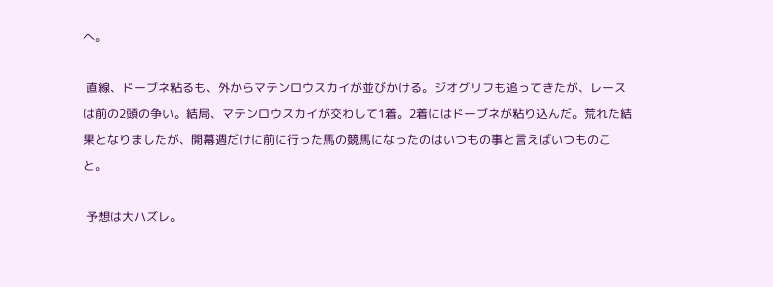へ。

 直線、ドーブネ粘るも、外からマテンロウスカイが並びかける。ジオグリフも追ってきたが、レースは前の2頭の争い。結局、マテンロウスカイが交わして1着。2着にはドーブネが粘り込んだ。荒れた結果となりましたが、開幕週だけに前に行った馬の競馬になったのはいつもの事と言えばいつものこと。

 予想は大ハズレ。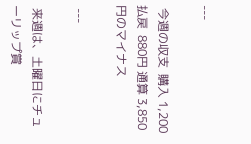---

 今週の収支  購入 1,200  払戻  880円 通算 3,850円のマイナス

 ---

 来週は、土曜日にチューリップ賞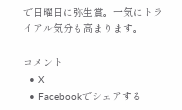で日曜日に弥生賞。一気にトライアル気分も高まります。

コメント
  • X
  • Facebookでシェアする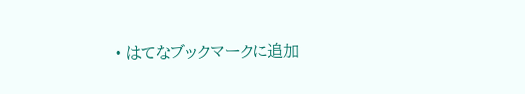• はてなブックマークに追加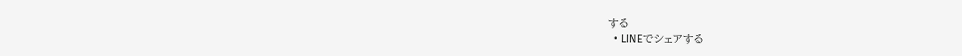する
  • LINEでシェアする